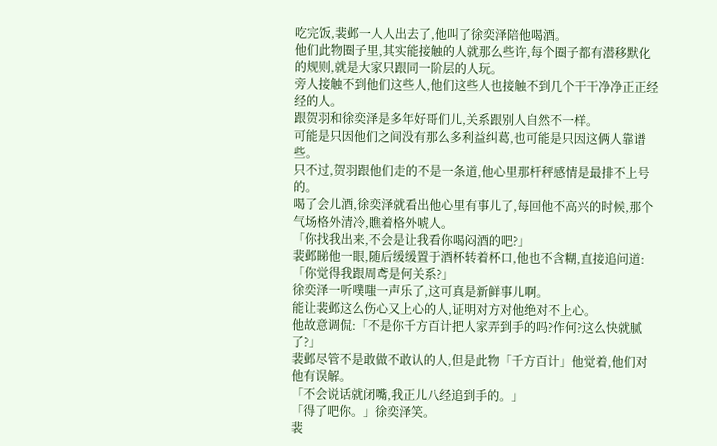吃完饭,裴邺一人人出去了,他叫了徐奕泽陪他喝酒。
他们此物圈子里,其实能接触的人就那么些许,每个圈子都有潜移默化的规则,就是大家只跟同一阶层的人玩。
旁人接触不到他们这些人,他们这些人也接触不到几个干干净净正正经经的人。
跟贺羽和徐奕泽是多年好哥们儿,关系跟别人自然不一样。
可能是只因他们之间没有那么多利益纠葛,也可能是只因这俩人靠谱些。
只不过,贺羽跟他们走的不是一条道,他心里那杆秤感情是最排不上号的。
喝了会儿酒,徐奕泽就看出他心里有事儿了,每回他不高兴的时候,那个气场格外清冷,瞧着格外唬人。
「你找我出来,不会是让我看你喝闷酒的吧?」
裴邺睇他一眼,随后缓缓置于酒杯转着杯口,他也不含糊,直接追问道:「你觉得我跟周鸢是何关系?」
徐奕泽一听噗嗤一声乐了,这可真是新鲜事儿啊。
能让裴邺这么伤心又上心的人,证明对方对他绝对不上心。
他故意调侃:「不是你千方百计把人家弄到手的吗?作何?这么快就腻了?」
裴邺尽管不是敢做不敢认的人,但是此物「千方百计」他觉着,他们对他有误解。
「不会说话就闭嘴,我正儿八经追到手的。」
「得了吧你。」徐奕泽笑。
裴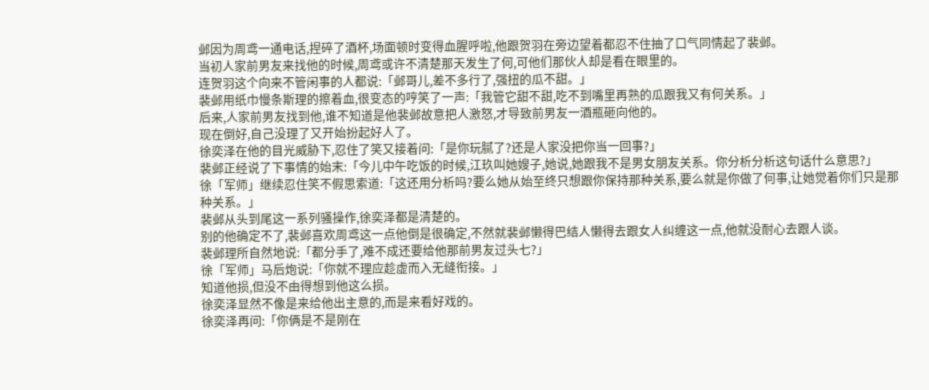邺因为周鸢一通电话,捏碎了酒杯,场面顿时变得血腥呼啦,他跟贺羽在旁边望着都忍不住抽了口气同情起了裴邺。
当初人家前男友来找他的时候,周鸢或许不清楚那天发生了何,可他们那伙人却是看在眼里的。
连贺羽这个向来不管闲事的人都说:「邺哥儿,差不多行了,强扭的瓜不甜。」
裴邺用纸巾慢条斯理的擦着血,很变态的哼笑了一声:「我管它甜不甜,吃不到嘴里再熟的瓜跟我又有何关系。」
后来,人家前男友找到他,谁不知道是他裴邺故意把人激怒,才导致前男友一酒瓶砸向他的。
现在倒好,自己没理了又开始扮起好人了。
徐奕泽在他的目光威胁下,忍住了笑又接着问:「是你玩腻了?还是人家没把你当一回事?」
裴邺正经说了下事情的始末:「今儿中午吃饭的时候,江玖叫她嫂子,她说,她跟我不是男女朋友关系。你分析分析这句话什么意思?」
徐「军师」继续忍住笑不假思索道:「这还用分析吗?要么她从始至终只想跟你保持那种关系,要么就是你做了何事,让她觉着你们只是那种关系。」
裴邺从头到尾这一系列骚操作,徐奕泽都是清楚的。
别的他确定不了,裴邺喜欢周鸢这一点他倒是很确定,不然就裴邺懒得巴结人懒得去跟女人纠缠这一点,他就没耐心去跟人谈。
裴邺理所自然地说:「都分手了,难不成还要给他那前男友过头七?」
徐「军师」马后炮说:「你就不理应趁虚而入无缝衔接。」
知道他损,但没不由得想到他这么损。
徐奕泽显然不像是来给他出主意的,而是来看好戏的。
徐奕泽再问:「你俩是不是刚在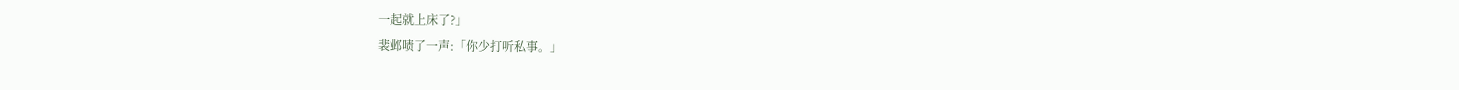一起就上床了?」
裴邺啧了一声:「你少打听私事。」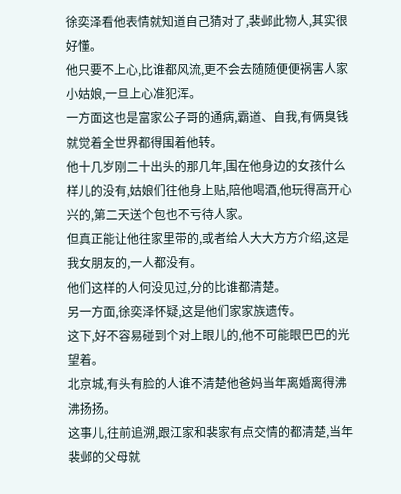徐奕泽看他表情就知道自己猜对了,裴邺此物人,其实很好懂。
他只要不上心,比谁都风流,更不会去随随便便祸害人家小姑娘,一旦上心准犯浑。
一方面这也是富家公子哥的通病,霸道、自我,有俩臭钱就觉着全世界都得围着他转。
他十几岁刚二十出头的那几年,围在他身边的女孩什么样儿的没有,姑娘们往他身上贴,陪他喝酒,他玩得高开心兴的,第二天送个包也不亏待人家。
但真正能让他往家里带的,或者给人大大方方介绍,这是我女朋友的,一人都没有。
他们这样的人何没见过,分的比谁都清楚。
另一方面,徐奕泽怀疑,这是他们家家族遗传。
这下,好不容易碰到个对上眼儿的,他不可能眼巴巴的光望着。
北京城,有头有脸的人谁不清楚他爸妈当年离婚离得沸沸扬扬。
这事儿,往前追溯,跟江家和裴家有点交情的都清楚,当年裴邺的父母就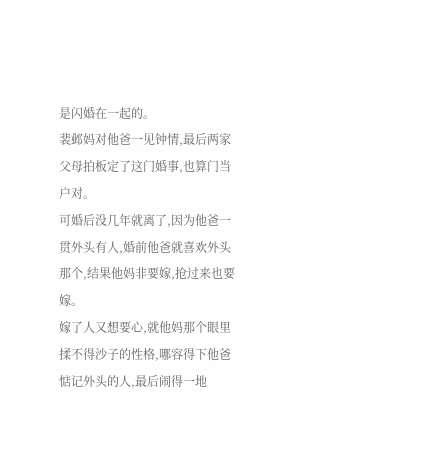是闪婚在一起的。
裴邺妈对他爸一见钟情,最后两家父母拍板定了这门婚事,也算门当户对。
可婚后没几年就离了,因为他爸一贯外头有人,婚前他爸就喜欢外头那个,结果他妈非要嫁,抢过来也要嫁。
嫁了人又想要心,就他妈那个眼里揉不得沙子的性格,哪容得下他爸惦记外头的人,最后闹得一地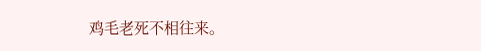鸡毛老死不相往来。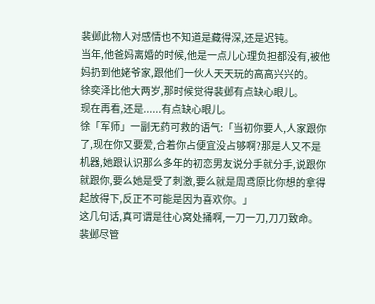裴邺此物人对感情也不知道是藏得深,还是迟钝。
当年,他爸妈离婚的时候,他是一点儿心理负担都没有,被他妈扔到他姥爷家,跟他们一伙人天天玩的高高兴兴的。
徐奕泽比他大两岁,那时候觉得裴邺有点缺心眼儿。
现在再看,还是......有点缺心眼儿。
徐「军师」一副无药可救的语气:「当初你要人,人家跟你了,现在你又要爱,合着你占便宜没占够啊?那是人又不是机器,她跟认识那么多年的初恋男友说分手就分手,说跟你就跟你,要么她是受了刺激,要么就是周鸢原比你想的拿得起放得下,反正不可能是因为喜欢你。」
这几句话,真可谓是往心窝处捅啊,一刀一刀,刀刀致命。
裴邺尽管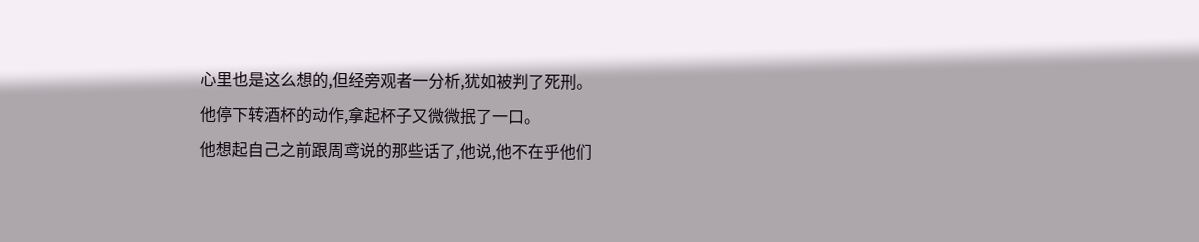心里也是这么想的,但经旁观者一分析,犹如被判了死刑。
他停下转酒杯的动作,拿起杯子又微微抿了一口。
他想起自己之前跟周鸢说的那些话了,他说,他不在乎他们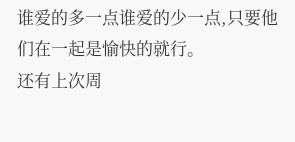谁爱的多一点谁爱的少一点,只要他们在一起是愉快的就行。
还有上次周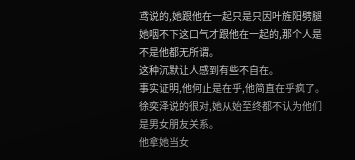鸢说的,她跟他在一起只是只因叶旌阳劈腿她咽不下这口气才跟他在一起的,那个人是不是他都无所谓。
这种沉默让人感到有些不自在。
事实证明,他何止是在乎,他简直在乎疯了。
徐奕泽说的很对,她从始至终都不认为他们是男女朋友关系。
他拿她当女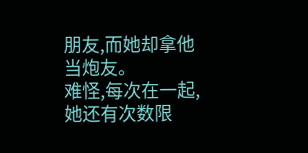朋友,而她却拿他当炮友。
难怪,每次在一起,她还有次数限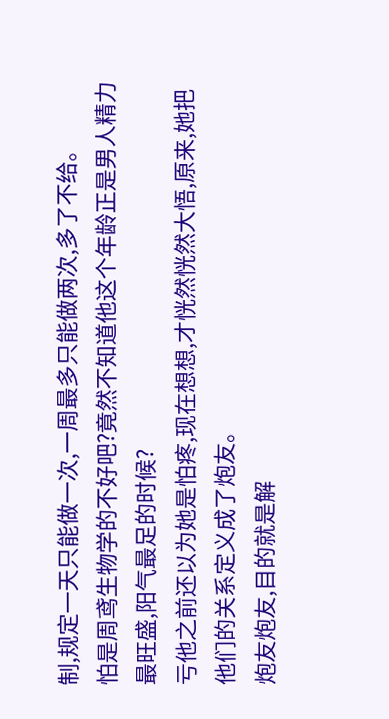制,规定一天只能做一次,一周最多只能做两次,多了不给。
怕是周鸢生物学的不好吧?竟然不知道他这个年龄正是男人精力最旺盛,阳气最足的时候?
亏他之前还以为她是怕疼,现在想想,才恍然恍然大悟,原来,她把他们的关系定义成了炮友。
炮友炮友,目的就是解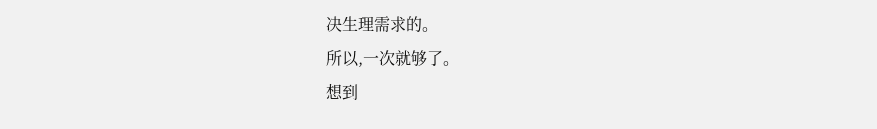决生理需求的。
所以,一次就够了。
想到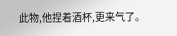此物,他捏着酒杯,更来气了。